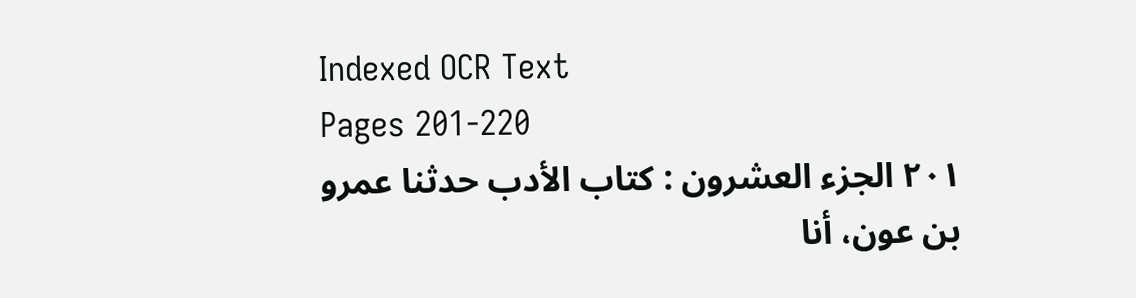Indexed OCR Text
Pages 201-220
٢٠١ الجزء العشرون : كتاب الأدب حدثنا عمرو بن عون، أنا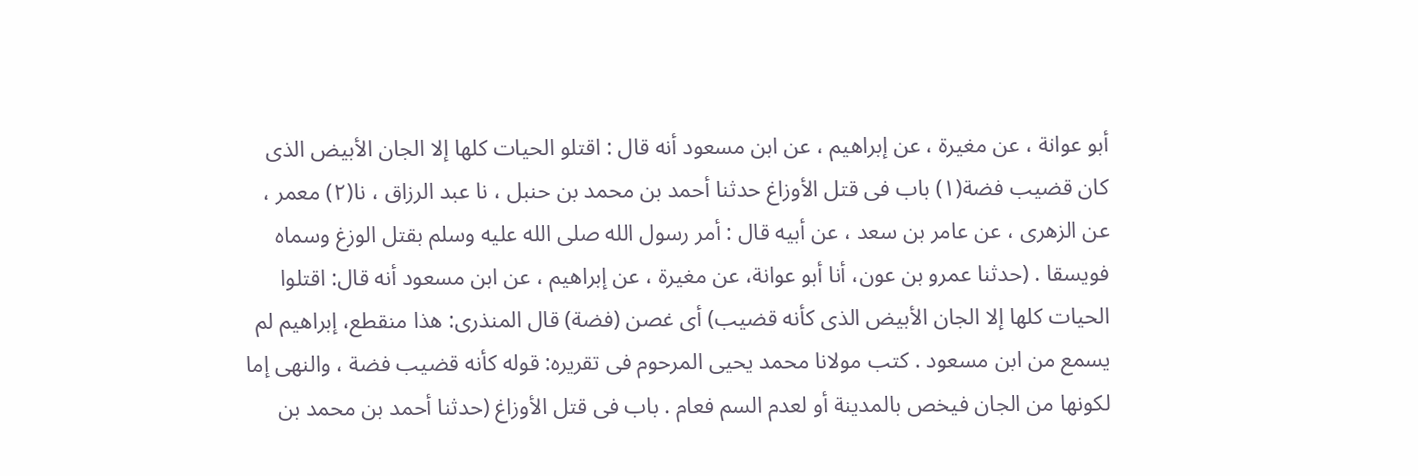أبو عوانة ، عن مغيرة ، عن إبراهيم ، عن ابن مسعود أنه قال : اقتلو الحيات كلها إلا الجان الأبيض الذى كان قضيب فضة(١) باب فى قتل الأوزاغ حدثنا أحمد بن محمد بن حنبل ، نا عبد الرزاق ، نا(٢) معمر ، عن الزهرى ، عن عامر بن سعد ، عن أبيه قال : أمر رسول الله صلى الله عليه وسلم بقتل الوزغ وسماه فويسقا . (حدثنا عمرو بن عون، أنا أبو عوانة، عن مغيرة ، عن إبراهيم ، عن ابن مسعود أنه قال: اقتلوا الحيات كلها إلا الجان الأبيض الذى كأنه قضيب) أى غصن (فضة) قال المنذرى: هذا منقطع، إبراهيم لم يسمع من ابن مسعود . كتب مولانا محمد يحيى المرحوم فى تقريره: قوله كأنه قضيب فضة ، والنهى إما لكونها من الجان فيخص بالمدينة أو لعدم السم فعام . باب فى قتل الأوزاغ (حدثنا أحمد بن محمد بن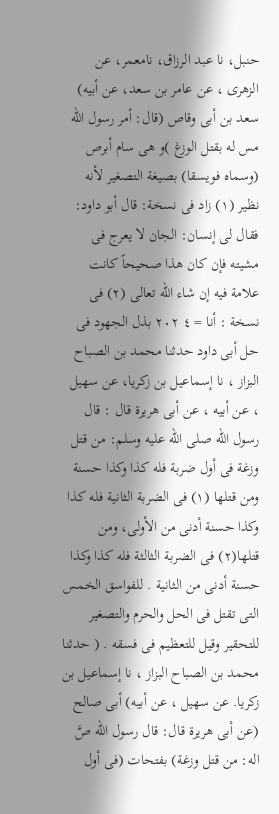حنبل، نا عبد الرزاق، نامعمر، عن الزهرى ، عن عامر بن سعد، عن أبيه) سعد بن أبى وقاص (قال: أمر رسول اللّه مس له بقتل الوزغ )و هى سام أبرص (وسماه فويسقا) بصيغة التصغير لأنه نظير (١) زاد فى نسخة: قال أبو داود: فقال لى إنسان: الجان لا يعرج فى مشيته فإن كان هذا صحيحاً كانت علامة فيه إن شاء الله تعالى (٢) فى نسخة : أنا = ٤ ٢٠٢ بذل الجهود فی حل أبى داود حدثنا محمد بن الصباح البزاز ، نا إسماعيل بن زكريا، عن سهيل ، عن أبيه ، عن أبى هريرة قال : قال رسول الله صلى الله عليه وسلم: من قتل وزغة فى أول ضربة فله كذا وكذا حسنة ومن قتلها (١) فى الضربة الثانية فله كذا وكذا حسنة أدنى من الأولى، ومن قتلها(٢) فى الضربة الثالثة فله كذا وكذا حسنة أدنى من الثانية . للفواسق الخمس التى تقتل فى الحل والحرم والتصغير للتحقير وقيل للتعظيم فى فسقه . ( حدثنا محمد بن الصباح البزاز ، نا إسماعيل بن زكريا. عن سهيل ، عن أبيه) أبى صالح (عن أبى هريرة قال: قال رسول اللّه صَّ اله: من قتل وزغة) بفتحات (فى أول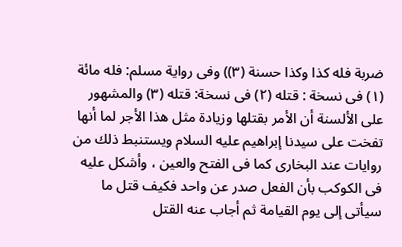ضربة فله كذا وكذا حسنة (٣)) وفى رواية مسلم: فله مائة (١) فى نسخة : قتله (٢) فى نسخة: قتله (٣) والمشهور على الألسنة أن الأمر بقتلها وزيادة مثل هذا الأجر لما أنها تفخت على سيدنا إبراهيم عليه السلام ويستنبط ذلك من روايات عند البخارى كما فى الفتح والعين ، وأشكل عليه فى الكوكب بأن الفعل صدر عن واحد فكيف قتل ما سيأتى إلى يوم القيامة ثم أجاب عنه القتل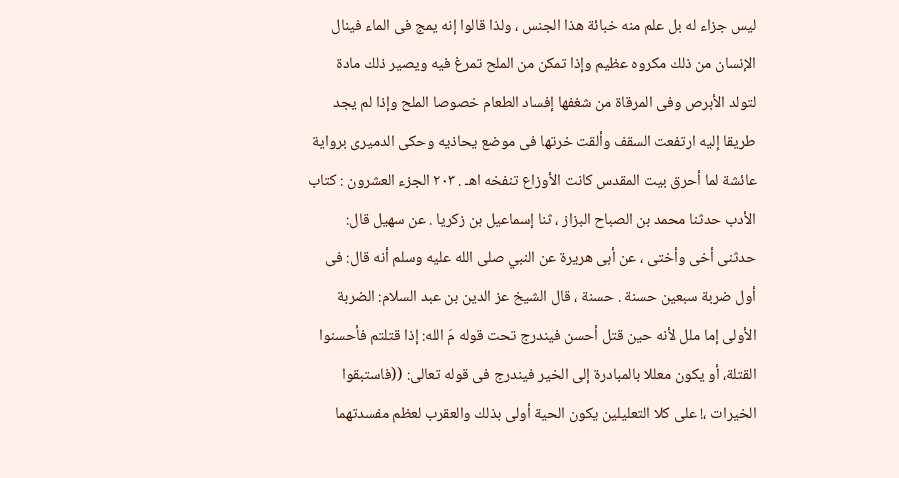ليس جزاء له بل علم منه خبائة هذا الجنس ، ولذا قالوا إنه يمج فى الماء فينال الإنسان من ذلك مكروه عظيم وإذا تمكن من الملح تمرغ فيه ويصير ذلك مادة لتولد الأبرص وفى المرقاة من شغفها إفساد الطعام خصوصا الملح وإذا لم يجد طريقا إليه ارتفعت السقف وألقت خرتها فى موضع يحاذيه وحكى الدميرى برواية عائشة لما أحرق بيت المقدس كانت الأوزاع تنفخه اهـ . ٢٠٣ الجزء العشرون : کتاب الأدب حدثنا محمد بن الصباح البزاز ، ثنا إسماعيل بن زكريا . عن سهيل قال: حدثنى أخى وأختى ، عن أبى هريرة عن النبي صلى الله عليه وسلم أنه قال: فى أول ضربة سبعين حسنة . حسنة ، قال الشيخ عز الدين بن عبد السلام: الضربة الأولى إما ملل لأنه حين قتل أحسن فيندرج تحت قوله مَ الله: إذا قتلتم فأحسنوا القتلة، أو يكون معللا بالمبادرة إلى الخير فيندرج فى قوله تعالى: ((فاستبقوا الخيرات ،! على كلا التعليلين يكون الحية أولى بذلك والعقرب لعظم مفسدتهما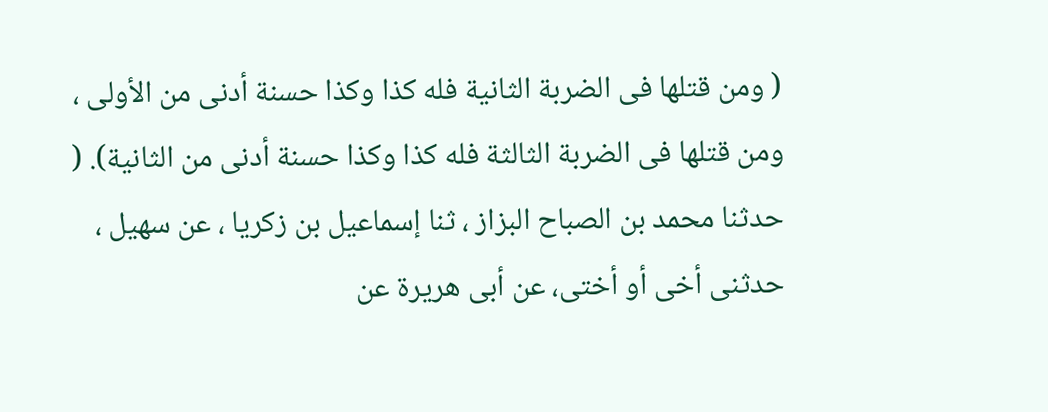( ومن قتلها فى الضربة الثانية فله كذا وكذا حسنة أدنى من الأولى ، ومن قتلها فى الضربة الثالثة فله كذا وكذا حسنة أدنى من الثانية). ( حدثنا محمد بن الصباح البزاز ، ثنا إسماعيل بن زكريا ، عن سهيل ، حدثنى أخى أو أختى، عن أبى هريرة عن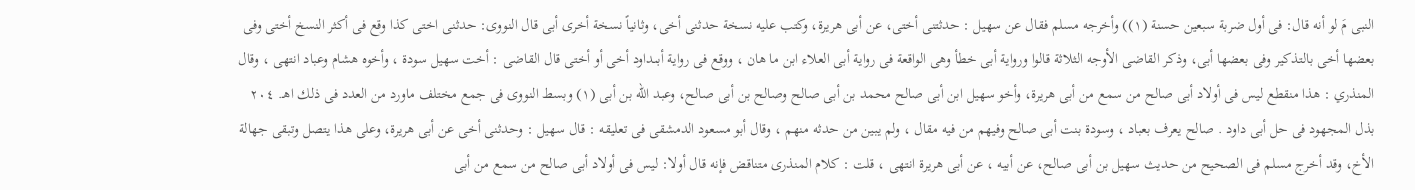النبى مَ لو أنه قال: فى أول ضربة سبعين حسنة (١)) وأخرجه مسلم فقال عن سهيل : حدثتنى أختى، عن أبى هريرة، وكتب عليه نسخة حدثنى أخى، وثانياً نسخة أخرى أبى قال النووى: حدثنی اختی کذا وقع فى أكثر النسخ أختى وفى بعضها أخى بالتذكير وفى بعضها أبى، وذكر القاضى الأوجه الثلاثة قالوا ورواية أبى خطأ وهى الواقعة فی رواية أبى العلاء ابن ما هان ، ووقع فى رواية أبىداود أخى أو أختى قال القاضى : أخت سهيل سودة ، وأخوه هشام وعباد انتهى ، وقال المنذري : هذا منقطع ليس فى أولاد أبى صالح من سمع من أبى هريرة، وأخو سهيل ابن أبى صالح محمد بن أبى صالح وصالح بن أبى صالح، وعبد الله بن أبى (١) وبسط النووى فى جمع مختلف ماورد من العدد فى ذلك اهـ. ٢٠٤ بذل المجهود فی حل أبى داود . صالح يعرف بعباد ، وسودة بنت أبى صالح وفيهم من فيه مقال ، ولم يبين من حدثه منهم ، وقال أبو مسعود الدمشقى فى تعليقه : قال سهيل : وحدثنى أخى عن أبى هريرة، وعلى هذا يتصل وتبقى جهالة الأخ، وقد أخرج مسلم فى الصحيح من حديث سهيل بن أبى صالح، عن أبيه ، عن أبى هريرة انتهى ، قلت : كلام المنذرى متناقض فإنه قال أولا: ليس فى أولاد أبى صالح من سمع من أبى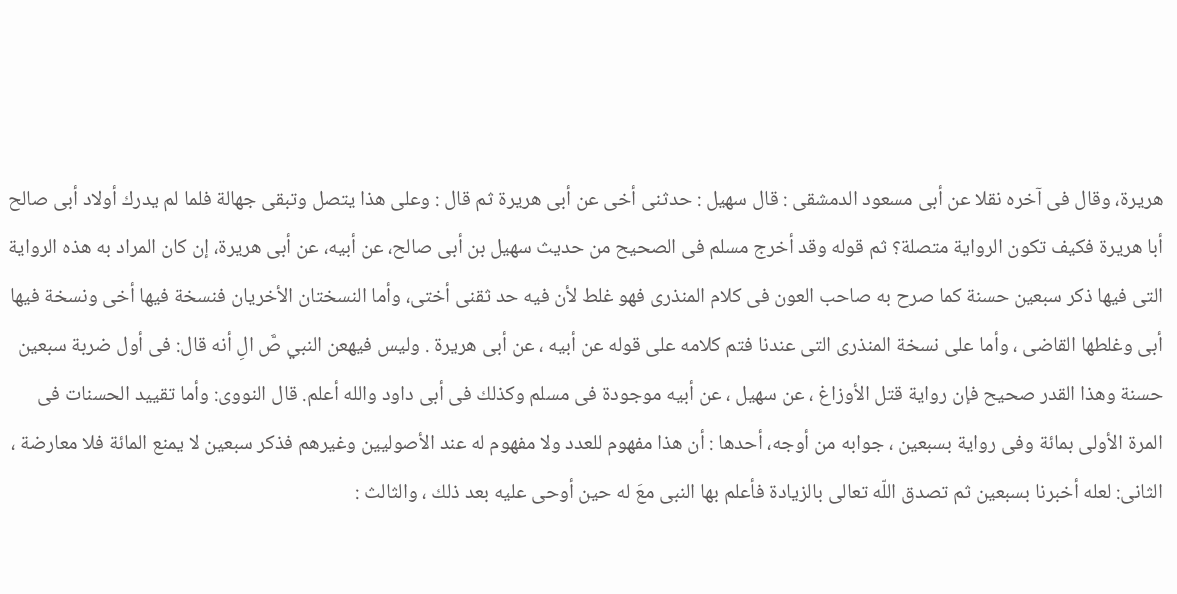هريرة، وقال فى آخره نقلا عن أبى مسعود الدمشقى : قال سهيل : حدثنى أخى عن أبى هريرة ثم قال : وعلى هذا يتصل وتبقى جهالة فلما لم يدرك أولاد أبى صالح أبا هريرة فكيف تكون الرواية متصلة؟ ثم قوله وقد أخرج مسلم فى الصحيح من حديث سهيل بن أبى صالح، عن أبيه، عن أبى هريرة، إن كان المراد به هذه الرواية التى فيها ذكر سبعين حسنة كما صرح به صاحب العون فى كلام المنذرى فهو غلط لأن فيه حد ثقنى أختى، وأما النسختان الأخريان فنسخة فيها أخى ونسخة فيها أبى وغلطها القاضى ، وأما على نسخة المنذری التی عندنا فتم كلامه على قوله عن أبيه ، عن أبى هريرة . وليس فيهعن النبي صَّ الِ أنه قال: فى أول ضربة سبعين حسنة وهذا القدر صحيح فإن رواية قتل الأوزاغ ، عن سهيل ، عن أبيه موجودة فى مسلم وكذلك فى أبى داود والله أعلم. قال النووى: وأما تقييد الحسنات فى المرة الأولى بمائة وفى رواية بسبعين ، جوابه من أوجه، أحدها : أن هذا مفهوم للعدد ولا مفهوم له عند الأصوليين وغيرهم فذكر سبعين لا يمنع المائة فلا معارضة ، الثانى: لعله أخبرنا بسبعين ثم تصدق اللّه تعالى بالزيادة فأعلم بها النبى معَ له حين أوحى عليه بعد ذلك ، والثالث :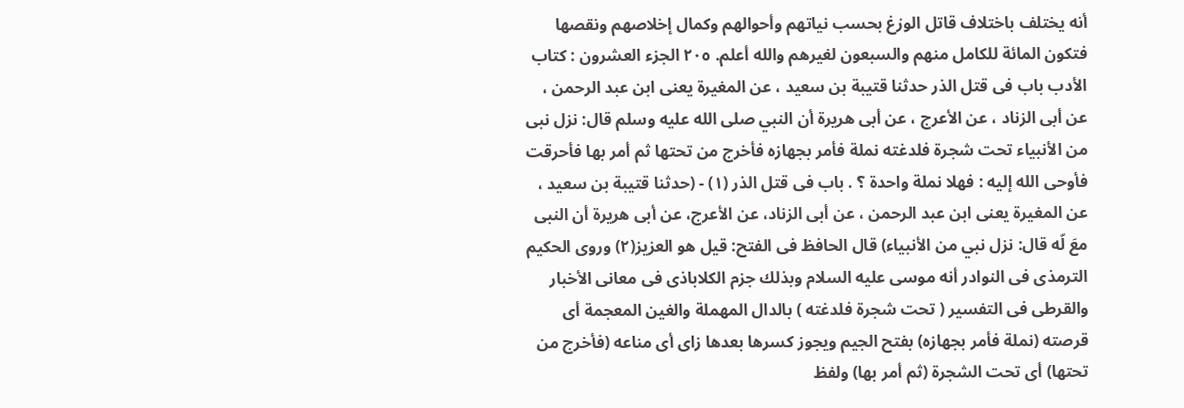أنه يختلف باختلاف قاتل الوزغ بحسب نياتهم وأحوالهم وكمال إخلاصهم ونقصها فتكون المائة للكامل منهم والسبعون لغيرهم والله أعلم. ٢٠٥ الجزء العشرون : كتاب الأدب باب فى قتل الذر حدثنا قتيبة بن سعيد ، عن المغيرة يعنى ابن عبد الرحمن ، عن أبى الزناد ، عن الأعرج ، عن أبى هريرة أن النبي صلى الله عليه وسلم قال: نزل نبى من الأنبياء تحت شجرة فلدغته نملة فأمر بجهازه فأخرج من تحتها ثم أمر بها فأحرقت فأوحى الله إليه : فهلا نملة واحدة ؟ . باب فى قتل الذر (١) - (حدثنا قتيبة بن سعيد ، عن المغيرة يعنى ابن عبد الرحمن ، عن أبى الزناد، عن الأعرج، عن أبى هريرة أن النبى معَ لّه قال: نزل نبي من الأنبياء) قال الحافظ فى الفتح: قيل هو العزيز(٢) وروى الحكيم الترمذى فى النوادر أنه موسى عليه السلام وبذلك جزم الكلاباذى فى معانى الأخبار والقرطى فى التفسير ( تحت شجرة فلدغته ) بالدال المهملة والغين المعجمة أى قرصته (نملة فأمر بجهازه) بفتح الجيم ويجوز كسرها بعدها زاى أى مناعه (فأخرج من تحتها) أى تحت الشجرة (ثم أمر بها) ولفظ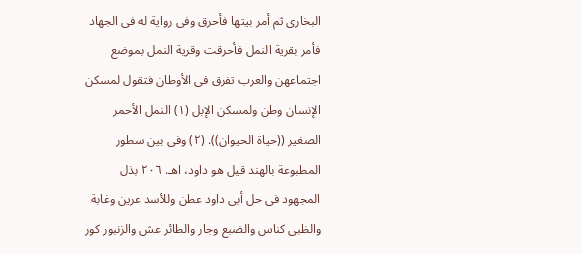البخارى ثم أمر بيتها فأحرق وفى رواية له فى الجهاد فأمر بقرية النمل فأحرقت وقرية النمل بموضع اجتماعهن والعرب تفرق فى الأوطان فتقول لمسكن الإنسان وطن ولمسكن الإبل (١) النمل الأحمر الصغير ((حياة الحيوان)). (٢) وفى بين سطور المطبوعة بالهند قيل هو داود، اهـ. ٢٠٦ بذل المجهود فی حل أبى داود عطن وللأسد عرين وغابة والظبى كناس والضبع وجار والطائر عش والزنبور كور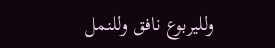ولليربوع نافق وللنمل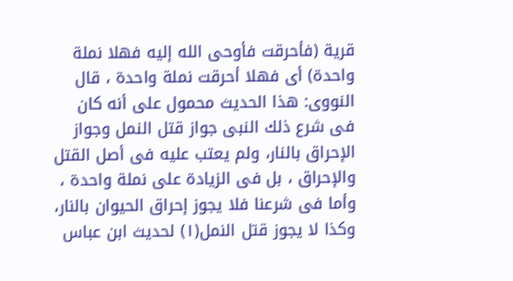قرية (فأحرقت فأوحى الله إليه فهلا نملة واحدة) أى فهلا أحرقت نملة واحدة ، قال النووى: هذا الحديث محمول على أنه كان فى شرع ذلك النبى جواز قتل النمل وجواز الإحراق بالنار، ولم يعتب عليه فى أصل القتل والإحراق ، بل فى الزيادة على نملة واحدة ، وأما فى شرعنا فلا يجوز إحراق الحيوان بالنار، وكذا لا يجوز قتل النمل(١) لحديث ابن عباس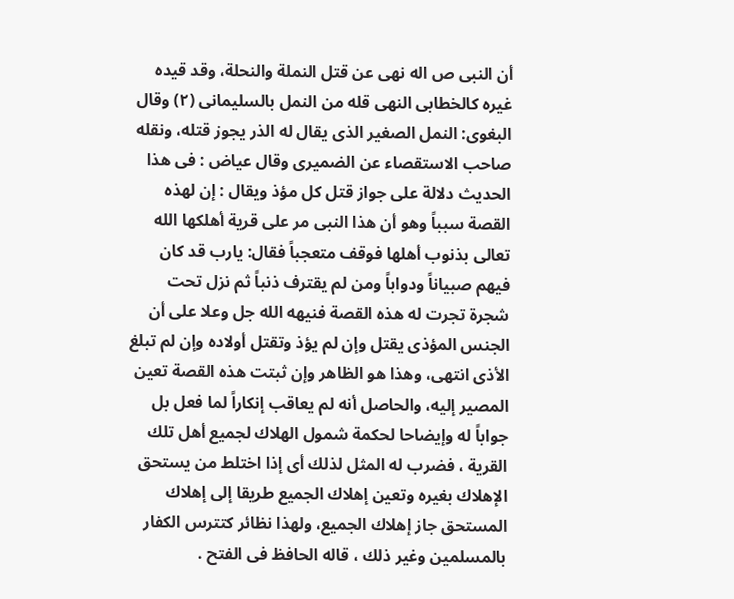أن النبى ص اله نهى عن قتل النملة والنحلة، وقد قيده غيره کالخطابى النهى قله من النمل بالسليمانى (٢) وقال البغوى: النمل الصغير الذى يقال له الذر يجوز قتله، ونقله صاحب الاستقصاء عن الضمیری وقال عياض : فى هذا الحديث دلالة على جواز قتل كل مؤذ ويقال : إن لهذه القصة سبباً وهو أن هذا النبى مر على قرية أهلكها الله تعالى بذنوب أهلها فوقف متعجباً فقال: يارب قد كان فيهم صبياناً ودواباً ومن لم يقترف ذنباً ثم نزل تحت شجرة تجرت له هذه القصة فنيهه الله جل وعلا على أن الجنس المؤذى يقتل وإن لم يؤذ وتقتل أولاده وإن لم تبلغ الأذى انتهى، وهذا هو الظاهر وإن ثبتت هذه القصة تعين المصير إليه، والحاصل أنه لم يعاقب إنكاراً لما فعل بل جواباً له وإيضاحا لحكمة شمول الهلاك لجميع أهل تلك القرية ، فضرب له المثل لذلك أى إذا اختلط من يستحق الإهلاك بغيره وتعين إهلاك الجميع طريقا إلى إهلاك المستحق جاز إهلاك الجميع، ولهذا نظائر كتترس الكفار بالمسلمين وغير ذلك ، قاله الحافظ فى الفتح .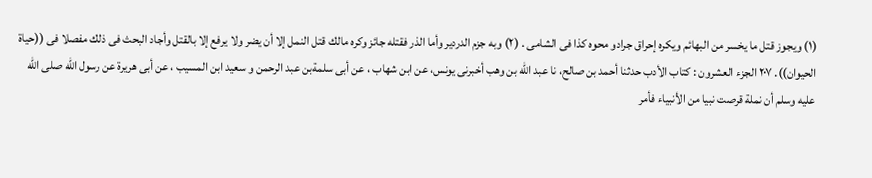(١) ويجوز قتل ما يخسر من البهائم ويكره إحراق جرادو محوه كذا فى الشامى . (٢) وبه جزم الدردير وأما الذر فقتله جائز وكره مالك قتل النمل إلا أن يضر ولا يرفع إلا بالقتل وأجاد البحث فى ذلك مفصلا فى ((حياة الحيوان)). ٢٠٧ الجزء العشرون : كتاب الأدب حدثنا أحمد بن صالح، نا عبد الله بن وهب أخبرنى یونس، عن ابن شهاب ، عن أبى سلمةبن عبد الرحمن و سعید ابن المسيب ، عن أبى هريرة عن رسول الله صلى الله عليه وسلم أن نملة قرصت نبيا من الأنبياء فأمر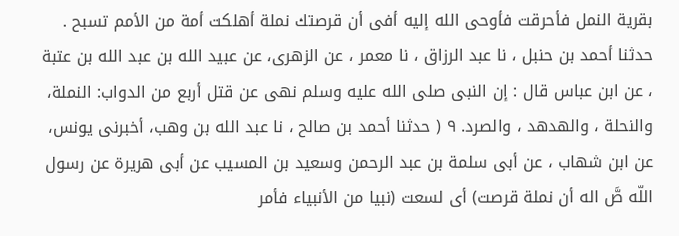بقرية النمل فأحرقت فأوحى الله إليه أفى أن قرصتك نملة أهلكت أمة من الأمم تسبح . حدثنا أحمد بن حنبل ، نا عبد الرزاق ، نا معمر ، عن الزهرى، عن عبيد الله بن عبد الله بن عتبة ، عن ابن عباس قال : إن النبى صلى الله عليه وسلم نهى عن قتل أربع من الدواب: النملة، والنحلة ، والهدهد ، والصرد. ٩ ( حدثنا أحمد بن صالح ، نا عبد الله بن وهب، أخبرنى يونس، عن ابن شهاب ، عن أبى سلمة بن عبد الرحمن وسعيد بن المسيب عن أبى هريرة عن رسول اللّه صَّ اله أن نملة قرصت) أى لسعت (نبيا من الأنبياء فأمر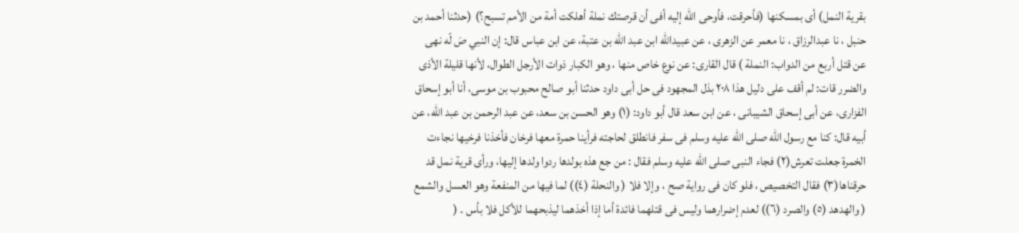بقرية النمل) أى بمسكنها (فأحرقت، فأوحى الله إليه أفى أن قرصتك نملة أهلكت أمة من الأمم تسبح؟) (حدثنا أحمد بن حنبل ، نا عبدالرزاق ، نا معمر عن الزهرى ، عن عبيدالله ابن عبد الله بن عتبة، عن ابن عباس قال: إن النبي صَ لّه نهى عن قتل أربع من الدواب: النملة ) قال القارى: عن نوع خاص منها ، وهو الكبار ذوات الأرجل الطوال، لأنها قليلة الأذى والضرر قات: لم أقف على دليل هذا ٢٠٨ بذل المجهود فی حل أبى داود حدثنا أبو صالح محبوب بن موسى، أنا أبو إسحاق الفزارى، عن أبى إسحاق الشيبانى ، عن ابن سعد قال أبو داود: (١) وهو الحسن بن سعد، عن عبد الرحمن بن عبد الله، عن أبيه قال: كنا مع رسول الله صلى الله عليه وسلم فى سفر فانطلق لحاجته فرأينا حمرة معها فرخان فأخذنا فرخيها نجاءت الخمرة جعلت تعرش(٢) فجاء النبى صلى الله عليه وسلم فقال : من جع هذه بولدها ردوا ولدها إليها، ورأى قرية نمل قد حرقناها(٣) فقال التخصيص ، فلو كان فى رواية صح ، وإلا فلا ( والنحلة (٤)) لما فيها من المنفعة وهو العسل والشمع ( والهدهد (٥) والصرد (٦)) لعدم إضرارهما وليس فى قتلهما فائدة أما إذا أخذهما ليذبحهما للأكل فلا بأس . (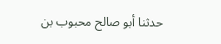حدثنا أبو صالح محبوب بن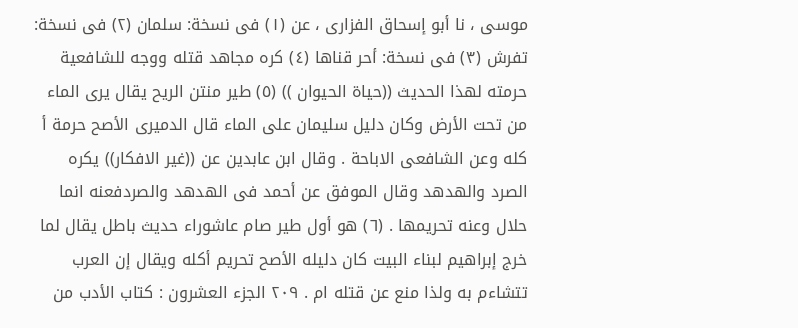موسى ، نا أبو إسحاق الفزارى ، عن (١) فى نسخة: سلمان (٢) فى نسخة: تفرش (٣) فى نسخة: أحر قناها (٤) كره مجاهد قتله ووجه للشافعية حرمته لهذا الحديث ((حياة الحيوان )) (٥) طير منتن الريح يقال يرى الماء من تحت الأرض وكان دليل سليمان على الماء قال الدميرى الأصح حرمة أ كله وعن الشافعى الاباحة . وقال ابن عابدين عن ((غير الافكار)) يكره الصرد والهدهد وقال الموفق عن أحمد فى الهدهد والصردفعنه انما حلال وعنه تحريمها . (٦) هو أول طير صام عاشوراء حديث باطل يقال لما خرج إبراهيم لبناء البيت كان دليله الأصح تحريم أكله ويقال إن العرب تتشاءم به ولذا منع عن قتله ام . ٢٠٩ الجزء العشرون : كتاب الأدب من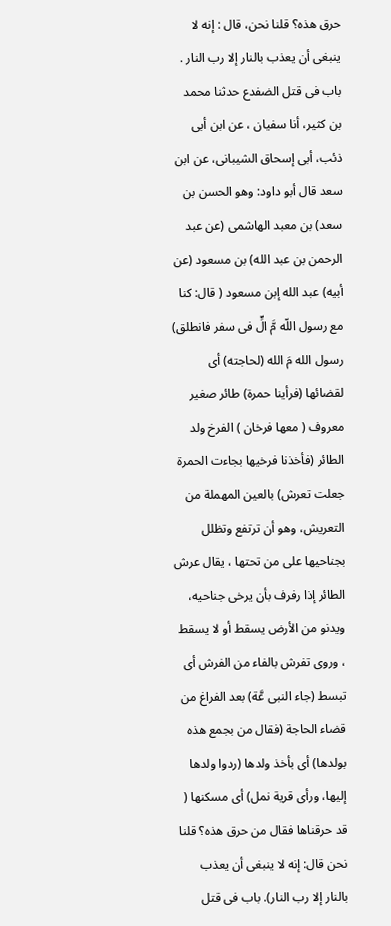حرق هذه؟ قلنا نحن، قال : إنه لا ينبغى أن يعذب بالنار إلا رب النار . باب فى قتل الضفدع حدثنا محمد بن كثير، أنا سفيان ، عن ابن أبى ذئب، أبى إسحاق الشيبانى، عن ابن سعد قال أبو داود: وهو الحسن بن سعد) بن معبد الهاشمى (عن عبد الرحمن بن عبد الله) بن مسعود (عن أبيه) عبد الله إبن مسعود ( قال: كنا مع رسول اللّه مَّ الٍّ فى سفر فانطلق) رسول الله مَ الله (لحاجته) أى لقضائها (فرأينا حمرة) طائر صغير معروف ( معها فرخان ) الفرخ ولد الطائر (فأخذنا فرخيها بجاءت الحمرة جعلت تعرش) بالعين المهملة من التعريش، وهو أن ترتفع وتظلل بجناحيها على من تحتها ، يقال عرش الطائر إذا رفرف بأن يرخى جناحيه، ويدنو من الأرض يسقط أو لا يسقط ، وروى تفرش بالفاء من الفرش أى تبسط (جاء النبى عَّة) بعد الفراغ من قضاء الحاجة (فقال من بجمع هذه بولدها) أى بأخذ ولدها (ردوا ولدها إليها، ورأى قرية نمل) أى مسكنها ( قد حرقناها فقال من حرق هذه؟ قلنا نحن قال: إنه لا ينبغى أن يعذب بالنار إلا رب النار). باب فى قتل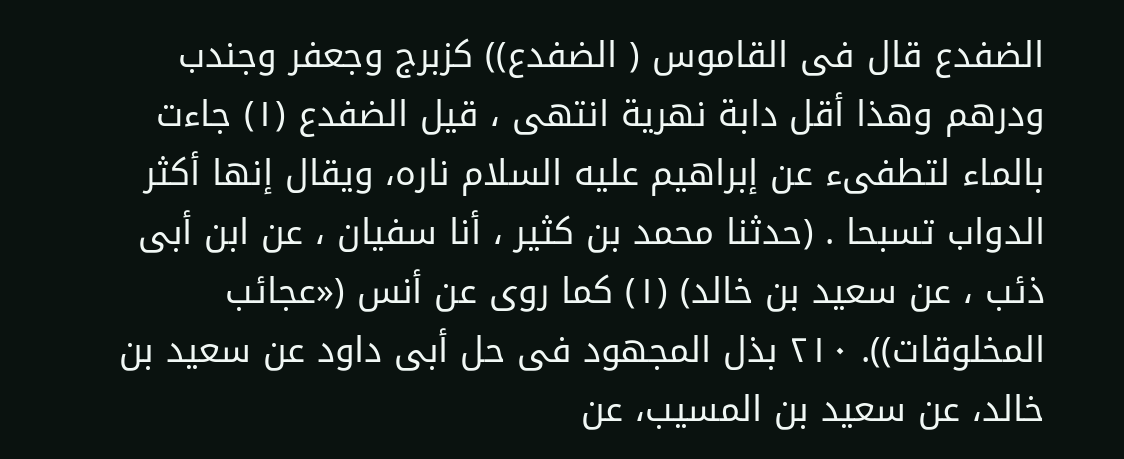الضفدع قال فى القاموس ( الضفدع)) كزبرج وجعفر وجندب ودرهم وهذا أقل دابة نهرية انتهى ، قيل الضفدع (١) جاءت بالماء لتطفىء عن إبراهيم عليه السلام ناره، ويقال إنها أكثر الدواب تسبحا . (حدثنا محمد بن كثير ، أنا سفيان ، عن ابن أبى ذئب ، عن سعيد بن خالد) (١) كما روى عن أنس («عجائب المخلوقات)). ٢١٠ بذل المجهود فى حل أبى داود عن سعيد بن خالد، عن سعيد بن المسيب، عن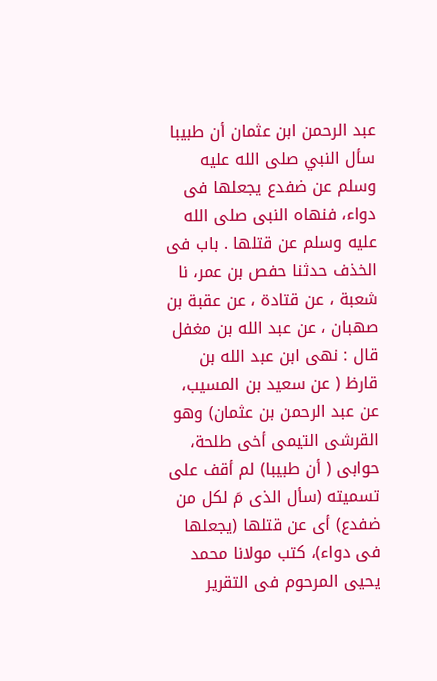عبد الرحمن ابن عثمان أن طبيبا سأل النبي صلى الله عليه وسلم عن ضفدع يجعلها فى دواء، فنهاه النبى صلى الله عليه وسلم عن قتلها . باب فى الخذف حدثنا حفص بن عمر، نا شعبة ، عن قتادة ، عن عقبة بن صهبان ، عن عبد الله بن مغفل قال : نهى ابن عبد الله بن قارظ ( عن سعيد بن المسيب، عن عبد الرحمن بن عثمان) وهو القرشى التيمى أخى طلحة، حوابى ( أن طبيبا) لم أقف على تسميته (سأل الذى مَ لكل من ضفدع) أى عن قتلها (يجعلها فى دواء)، كتب مولانا محمد يحيى المرحوم فى التقرير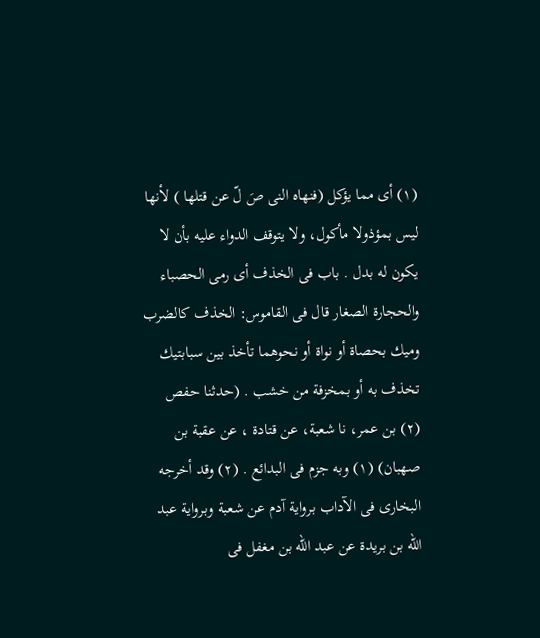(١) أى مما يؤكل (فنهاه النى صَ لّ عن قتلها ) لأنها ليس بمؤذولا مأكول، ولا يتوقف الدواء عليه بأن لا يكون له بدل . باب فی الخذف أى رمى الحصباء والحجارة الصغار قال فى القاموس: الخذف كالضرب وميك بحصاة أو نواة أو نحوهما تأخذ بين سبابتيك تخذف به أو بمخزفة من خشب . (حدثنا حفص (٢) بن عمر، نا شعبة، عن قتادة ، عن عقبة بن صهبان) (١) وبه جزم فى البدائع . (٢) وقد أخرجه البخارى فى الآداب برواية آدم عن شعبة وبرواية عبد الله بن بريدة عن عبد الله بن مغفل فى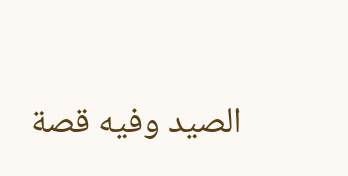الصيد وفيه قصة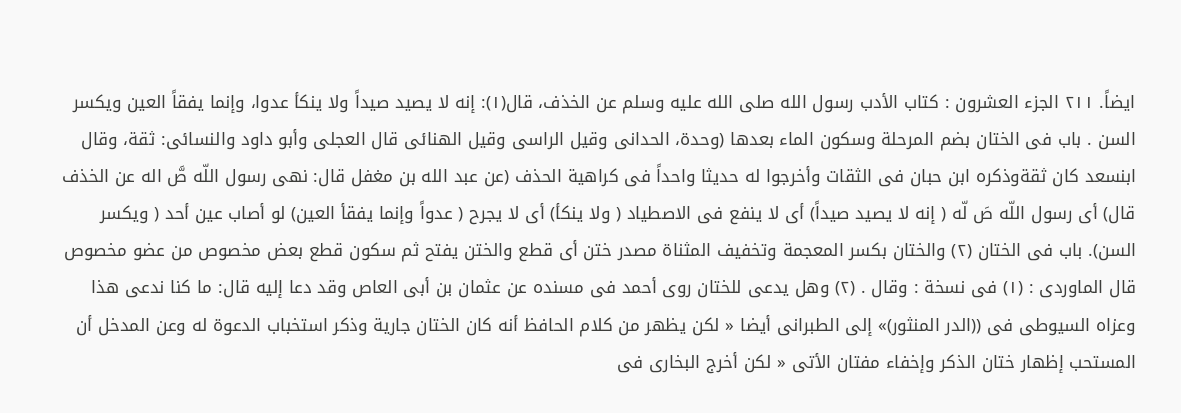ايضاً. ٢١١ الجزء العشرون : کتاب الأدب رسول الله صلى الله عليه وسلم عن الخذف، قال(١): إنه لا يصيد صيداً ولا ينكأ عدوا، وإنما يفقاً العين ويكسر السن . باب فى الختان بضم المرحلة وسكون الماء بعدها (وحدة، الحدانى وقيل الراسى وقيل الهنائى قال العجلى وأبو داود والنسائى: ثقة، وقال ابنسعد كان ثقةوذكره ابن حبان فى الثقات وأخرجوا له حديثا واحداً فى كراهية الحذف (عن عبد الله بن مغفل قال: نهى رسول اللّه صَّ اله عن الخذف قال) أى رسول اللّه صَ لّه ( إنه لا يصيد صيداً) أى لا ينفع فى الاصطياد ( ولا ينكأ) أى لا يجرح ( عدواً وإنما يفقأ العين) لو أصاب عين أحد ( ويكسر السن). باب فى الختان (٢) والختان بكسر المعجمة وتخفيف المثناة مصدر ختن أى قطع والختن يفتح ثم سكون قطع بعض مخصوص من عضو مخصوص قال الماوردى : (١) فى نسخة : وقال . (٢) وهل يدعى للختان روى أحمد فى مسنده عن عثمان بن أبى العاص وقد دعا إليه قال: ما كنا ندعى هذا وعزاه السيوطى فى ((الدر المنثور)» إلى الطبرانى أيضا « لكن يظهر من كلام الحافظ أنه كان الختان جارية وذكر استخباب الدعوة له وعن المدخل أن المستحب إظهار ختان الذكر وإخفاء مفتان الأتى « لكن أخرج البخارى فى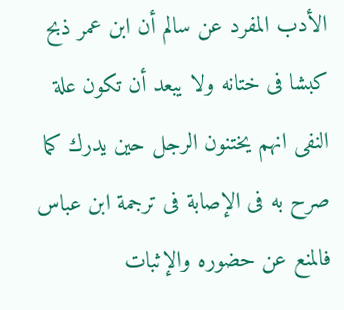الأدب المفرد عن سالم أن ابن عمر ذبح كبشا فى ختانه ولا يبعد أن تكون علة النفى انهم يختنون الرجل حين يدرك كما صرح به فى الإصابة فى ترجمة ابن عباس فالمنع عن حضوره والإثبات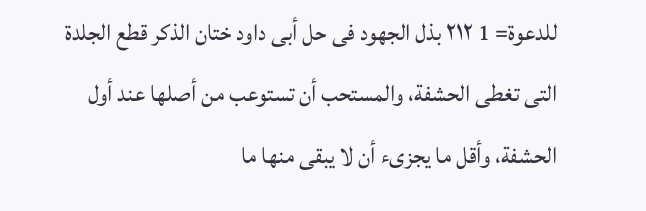للدعوة= 1 ٢١٢ بذل الجهود فی حل أبى داود ختان الذكر قطع الجلدة التى تغطى الحشفة، والمستحب أن تستوعب من أصلها عند أول الحشفة، وأقل ما يجزىء أن لا يبقى منها ما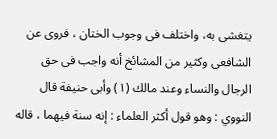يتغشى به، واختلف فى وجوب الختان ، فروى عن الشافعى وكثير من المشائخ أنه واجب فى حق الرجال والنساء وعند مالك (١) وأبى حنيفة قال النووي : وهو قول أكثر العلماء : إنه سنة فيهما ، قاله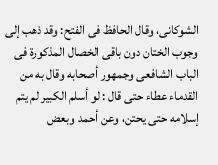الشوكانى، وقال الحافظ فى الفتح: وقد ذهب إلى وجوب الختان دون باقى الخصال المذكورة فى الباب الشافعى وجمهور أصحابه وقال به من القدماء عطاء حتى قال : لو أسلم الكبير لم يتم إسلامه حتى یحتن، وعن أحمد وبعض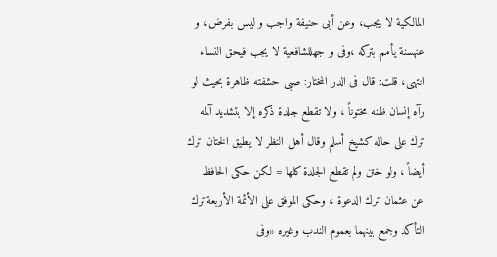المالكية لا يجب، وعن أبى حنيفة واجب و ليس بفرض، و عنهسنة یأمم بتركه ،وفى و جهللشافعية لا يجب فیحق النساء انتهى، قلت: قال فى الدر المختار: صبى حشفته ظاهرة بحيث لو رآه إنسان ظنه مختوناً ، ولا تقطع جلدة ذكره إلا بتشديد آلمه ترك على حاله كشيخ أسلم وقال أهل النظر لا يطيق الختان ترك أيضاً ، ولو ختن ولم تقطع الجلدة كلها = لكن حكى الحافظ عن عثمان ترك الدعوة ، وحكى الموفق على الأئمة الأربعةترك التأكد وجمع بينهما بعموم الندب وغيره «وفى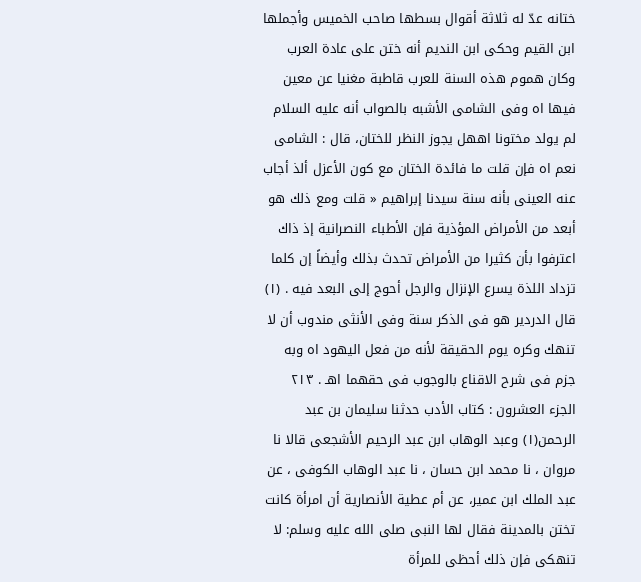ختانه عدّ له ثلاثة أقوال بسطها صاحب الخميس وأجملها ابن القيم وحكى ابن النديم أنه ختن على عادة العرب وكان هموم هذه السنة للعرب قاطبة مغنيا عن معين فيها اه وفى الشامى الأشبه بالصواب أنه عليه السلام لم يولد مختونا اههل يجوز النظر للختان، قال : الشامى نعم اه فإن قلت ما فائدة الختان مع كون الأعزل ألذ أجاب عنه العينى بأنه سنة سيدنا إبراهيم « قلت ومع ذلك هو أبعد من الأمراض المؤذية فإن الأطباء النصرانية إذ ذاك اعترفوا بأن كثيرا من الأمراض تحدث بذلك وأيضاً إن كلما تزداد اللذة يسرع الإنزال والرجل أحوج إلى البعد فيه . (١) قال الدردير هو فى الذكر سنة وفى الأنثى مندوب أن لا تنهك وكره يوم الحقيقة لأنه من فعل اليهود اه وبه جزم فى شرح الاقناع بالوجوب فى حقهما اهـ . ٢١٣ الجزء العشرون : كتاب الأدب حدثنا سليمان بن عبد الرحمن(١) وعبد الوهاب ابن عبد الرحيم الأشجعى قالا نا مروان ، نا محمد ابن حسان ، نا عبد الوهاب الكوفى ، عن عبد الملك ابن عمير، عن أم عطية الأنصارية أن امرأة كانت تختن بالمدينة فقال لها النبى صلى الله عليه وسلم: لا تنهكى فإن ذلك أحظى للمرأة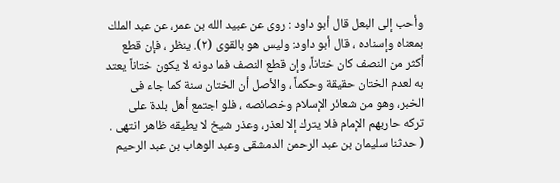وأحب إلى البعل قال أبو داود : روى عن عبيد الله بن عمر، عن عبد الملك بمعناه وإسناده ، قال أبو داود: وليس هو بالقوى (٢). ينظر ، فإن قطع أكثر من النصف كان ختاناً، وإن قطع النصف فما دونه لا يكون ختاناً يعتد به لعدم الختان حقيقة وحكماً ، والأصل أن الختان سنة كما جاء فى الخبر، وهو من شعائر الإسلام وخصائصه ، فلو اجتمع أهل بلدة على تركه حاربهم الإمام فلا يترك إلا لعذر، وعذر شيخ لا يطيقه ظاهر انتهى . ( حدثنا سليمان بن عبد الرحمن الدمشقى وعبد الوهاب بن عبد الرحيم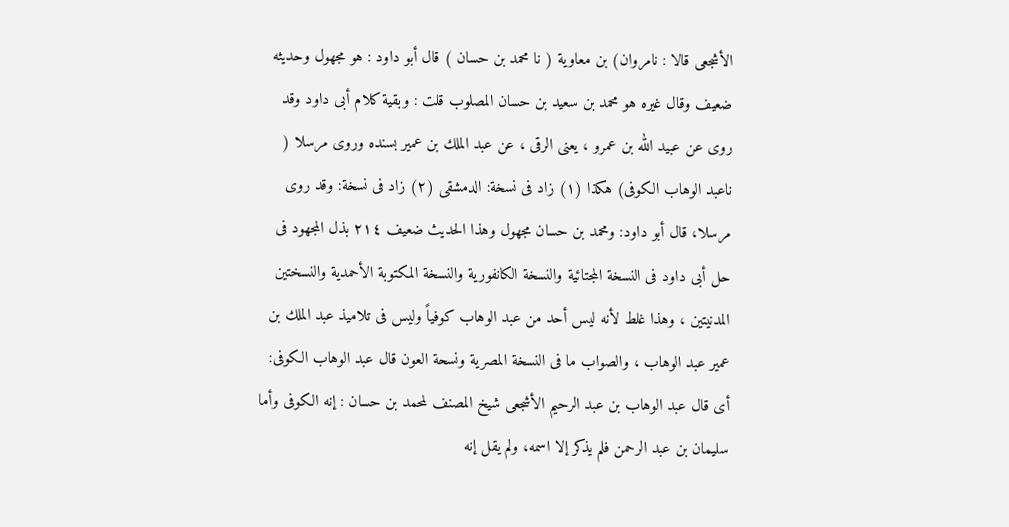الأشجعى قالا : نامروان) بن معاوية ( نا محمد بن حسان ) قال أبو داود : هو مجهول وحديثه ضعيف وقال غيره هو محمد بن سعيد بن حسان المصلوب قلت : وبقية كلام أبى داود وقد روى عن عبيد الله بن عمرو ، يعنى الرقى ، عن عبد الملك بن عمير بسنده وروى مرسلا ( ناعبد الوهاب الكوفى) هكذا (١) زاد فى نسخة: الدمشقى (٢) زاد فى نسخة: وقد روى مرسلا، قال أبو داود: ومحمد بن حسان مجهول وهذا الحديث ضعيف ٢١٤ بذل المجهود فى حل أبى داود فى النسخة المجتائية والنسخة الكانفورية والنسخة المكتوبة الأحمدية والنسختين المدنيتين ، وهذا غلط لأنه ليس أحد من عبد الوهاب كوفياً وليس فى تلاميذ عبد الملك بن عمير عبد الوهاب ، والصواب ما فى النسخة المصرية ونسحة العون قال عبد الوهاب الكوفى: أى قال عبد الوهاب بن عبد الرحيم الأشجعى شيخ المصنف لمحمد بن حسان : إنه الكوفى وأما سليمان بن عبد الرحمن فلم يذكر إلا اسمه، ولم يقل إنه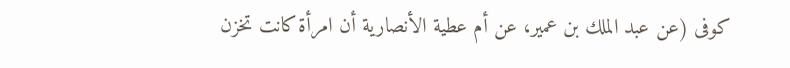كوفى (عن عبد الملك بن عمير، عن أم عطية الأنصارية أن امرأة كانت تخزن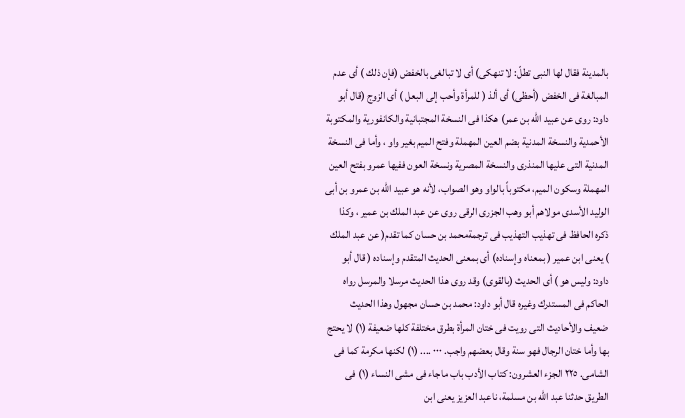بالمدينة فقال لها النبى تطلّ: لا تنهكى) أى لا تبالغى بالخفض (فإن ذلك ) أى عدم المبالغة فى الخفض (أحظى) أى ألذ ( للمرأة وأحب إلى البعل ) أى الزوج (قال أبو داود: روى عن عبيد الله بن عمر) هكذا فى النسخة المجتبانية والكانفورية والمكتوبة الأحمدية والنسخة المدنية بضم العين المهملة وفتح الميم بغير واو ، وأما فى النسخة المدنية التى عليها المنذرى والنسخة المصرية ونسخة العون ففيها عمرو بفتح العين المهملة وسكون الميم، مكتوباً بالواو وهو الصواب، لأنه هو عبيد الله بن عمرو بن أبى الوليد الأسدى مولاهم أبو وهب الجزرى الرقى روى عن عبد الملك بن عمير ، وکذا ذكره الحافظ فى تهذيب التهذيب فى ترجمةمحمد بن حسان كما تقدم( عن عبد الملك ) يعنى ابن عمير ( بمعناه وإسناده) أى بمعنى الحديث المتقدم وإسناده ( قال أبو داود: وليس هو ) أى الحديث (بالقوى) وقد روى هذا الحديث مرسلا والمرسل رواه الحاكم فى المستدرك وغيره قال أبو داود: محمد بن حسان مجهول وهذا الحديث ضعيف والأحاديث التى رويت فى ختان المرأة بطرق مختلفة كلها ضعيفة (١) لا يحتج بها وأما ختان الرجال فهو سنة وقال بعضهم واجب. ٠٠٠ .... (١) لكنها مكرمة كما فى الشامى. ٢٢٥ الجزء العشرون: كتاب الأدب باب ماجاء فى مشى النساء (١) فى الطريق حدثنا عبد الله بن مسلمة، ناعبد العزيز يعنى ابن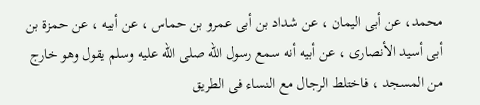محمد، عن أبى الیمان ، عن شداد بن أبی عمرو بن حماس ، عن أبيه ، عن حمزة بن أبى أسيد الأنصارى ، عن أبيه أنه سمع رسول الله صلى الله عليه وسلم يقول وهو خارج من المسجد ، فاختلط الرجال مع النساء فى الطريق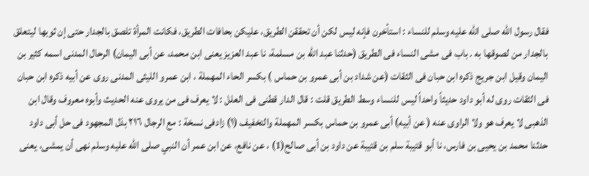فقال رسول الله صلى الله عليه وسلم للنساء : استأخرن فإنه ليس لكن أن تحققن الطريق، عليكن بحافات الطريق، فكانت المرأة تلصق بالجدار حتى إن ثوبها ليتعلق بالجدار من لصوقها به . باب فى مشى النساء فى الطريق (حدثنا عبد الله بن مسلمة، نا عبد العزيز يعنى ابن محمد، عن أبى اليمان) الرحال المدنى اسمه كثير بن اليمان وقيل ابن جريج ذكره ابن حبان فى الثقات (عن شداد بن أبى عمرو بن حماس ) بكسر الحاء المهملة ، ابن عمرو الليثى المدنى روى عن أبيه ذكره ابن حبان فى الثقات روى له أبو داود حديثاً واحداً ليس للنساء وسط الطريق قلت : قال الدار قطنى فى العلل : لا يعرف فى من يروى عنه الحديث وأبوه معروف وقال ابن الذهبى لا يعرف هو ولا الراوى عنه ( عن أبيه) أبى عمرو بن حماس بكسر المهملة والتخفيف (١) زادفى نسخة : مع الرجال ٢١٦ بذل المجهود فی حل أبى داود حدثنا محمد بن يحيى بن فارس، نا أبو قتيبة سلم بن قتيبة عن داود بن أبى صالح(1) ، عن نافع، عن ابن عمر أن النبي صلى الله عليه وسلم نهى أن يمشى، يعنى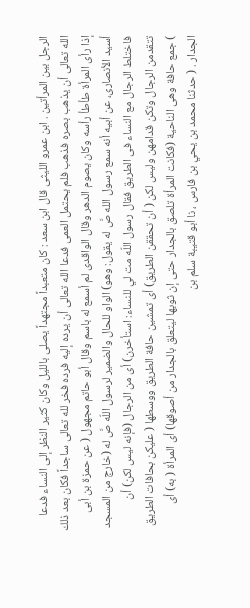الرجل بين المرأتين . ابن عمرو الليثى قال ابن سعد : كان متعبداً مجتهداً يصلى بالليل وكان كثير النظر إلى النساء فدعا الله تعالى أن يذهب بصره فذهب فلم يحتمل العمى فدعا الله تعالى أن يرده إليه فرده فخر لله تعالى ساجداً فكان بعد ذلك إذا رأى المرأة طأطأ رأسه وكان يصوم الدهر وقال الواقدى لم أسمع له باسم وقال أبو حاتم مجهول ( عن حمزة بن أبى أسيد الأنصارى، عن أبيه أنه سمع رسول الله صَّ له يقول: وهو) الواو للحال والضمير لرسول اللّه صَّ له (خارج من المسجد فاختلط الرجال مع النساء فى الطريق فقال رسول اللّه مت لي للنساء: استأخرن) أى من الرجال (فإنه ليس لكن) أن تتقدمن الرجال وتكن قدامهن وليس لكن ( أن تحققن الطريق) أى تمشين حافة الطريق ووسطها ( عليكن بحافات الطريق ) جمع حافة وهى الناحية (فكانت المرأة تلصق بالجدار حتى إن ثوبها ليتعلق بالجدار من أصوقها) أى المرأة ( به) أى الجدار . ( حدثنا محمد بن يحي بن فارس ، نا أبو قتيبة سلم بن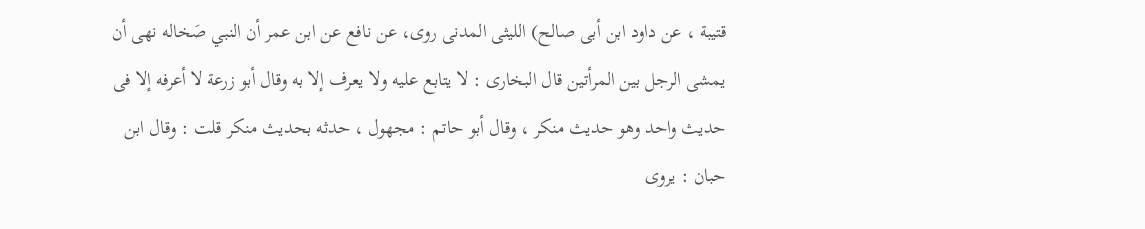قتيبة ، عن داود ابن أبى صالح) الليثى المدنى روى، عن نافع عن ابن عمر أن النبي صَخاله نهى أن يمشى الرجل بين المرأتين قال البخارى : لا يتابع عليه ولا يعرف إلا به وقال أبو زرعة لا أعرفه إلا فى حديث واحد وهو حديث منكر ، وقال أبو حاتم : مجهول ، حدثه بحديث منكر قلت : وقال ابن حبان : يروى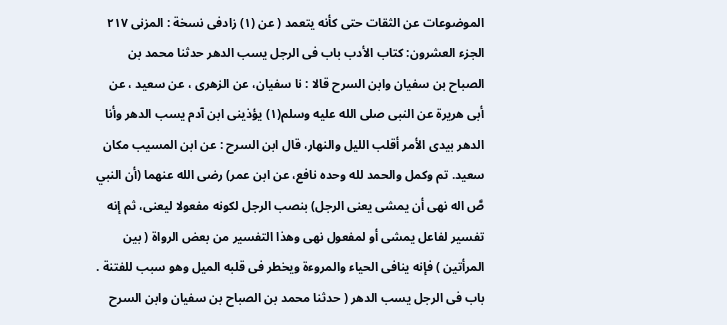الموضوعات عن الثقات حتى كأنه يتعمد ( عن (١) زادفى نسخة : المزنى ٢١٧ الجزء العشرون: کتاب الأدب باب فى الرجل يسب الدهر حدثنا محمد بن الصباح بن سفيان وابن السرح قالا : نا سفيان، عن الزهرى ، عن سعيد ، عن أبى هريرة عن النبى صلى الله عليه وسلم(١) يؤذينى ابن آدم يسب الدهر وأنا الدهر بيدى الأمر أقلب الليل والنهار، قال ابن السرح : عن ابن المسيب مكان سعيد. تم وكمل والحمد لله وحده نافع، عن ابن عمر) رضى الله عنهما (أن النبي صَّ اله نهى أن يمشى يعنى الرجل) بنصب الرجل لكونه مفعولا ليعنى، ثم إنه تفسير لفاعل يمشى أو لمفعول نهى وهذا التفسير من بعض الرواة ( بين المرأتين ) فإنه ينافى الحياء والمروءة ويخطر فى قلبه الميل وهو سبب للفتنة . باب فى الرجل يسب الدهر ( حدثنا محمد بن الصباح بن سفيان وابن السرح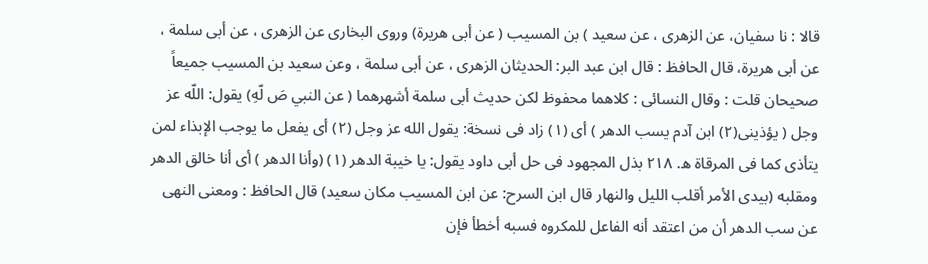قالا : نا سفيان، عن الزهرى ، عن سعيد ) بن المسيب ( عن أبى هريرة) وروى البخارى عن الزهرى ، عن أبى سلمة ، عن أبى هريرة، قال الحافظ : قال ابن عبد البر: الحديثان الزهرى ، عن أبى سلمة ، وعن سعيد بن المسيب جميعاً صحيحان قلت : وقال النسائى : كلاهما محفوظ لكن حديث أبى سلمة أشهرهما ( عن النبي صَ لّهِ) يقول: اللّه عز وجل ( يؤذينى(٢) ابن آدم يسب الدهر ) أى (١) زاد فى نسخة: يقول الله عز وجل (٢) أى يفعل ما يوجب الإبذاء لمن يتأذى كما فى المرقاة ه. ٢١٨ بذل المجهود فی حل أبى داود يقول: يا خيبة الدهر (١) (وأنا الدهر ) أى أنا خالق الدهر ومقلبه (بيدى الأمر أقلب الليل والنهار قال ابن السرح: عن ابن المسيب مكان سعيد) قال الحافظ : ومعنى النهى عن سب الدهر أن من اعتقد أنه الفاعل للمكروه فسبه أخطأ فإن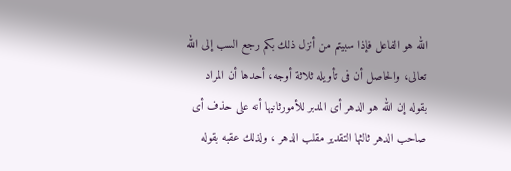الله هو الفاعل فإذا سبيتم من أنزل ذلك بكم رجع السب إلى الله تعالى، والحاصل أن فى تأويله ثلاثة أوجه، أحدها أن المراد بقوله إن الله هو الدهر أى المدبر للأمورثانيها أنه على حذف أى صاحب الدهر ثالثها التقدير مقلب الدهر ، ولذلك عقبه بقوله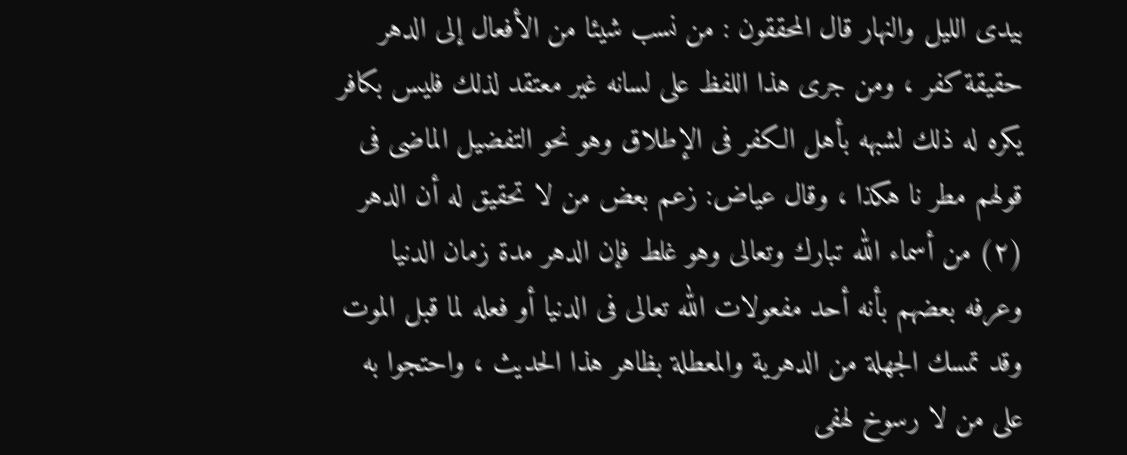بيدى الليل والنهار قال المحققون : من نسب شيئا من الأفعال إلى الدهر حقيقة كفر ، ومن جرى هذا اللفظ على لسانه غیر معتقد لذلك فليس بكافر یکره له ذلك لشبهه بأهل الكفر فى الإطلاق وهو نحو التفضيل الماضى فى قولهم مطر نا هكذا ، وقال عياض: زعم بعض من لا تحقيق له أن الدهر (٢) من أسماء الله تبارك وتعالى وهو غلط فإن الدهر مدة زمان الدنيا وعرفه بعضهم بأنه أحد مفعولات الله تعالى فى الدنيا أو فعله لما قبل الموت وقد تمسك الجهلة من الدهرية والمعطلة بظاهر هذا الحديث ، واحتجوا به على من لا رسوخ لهفى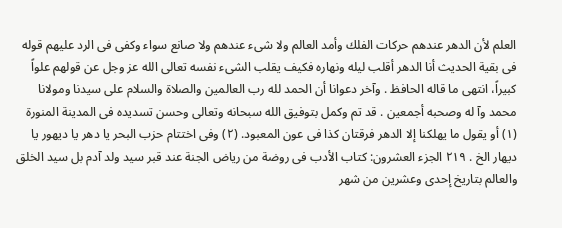العلم لأن الدهر عندهم حركات الفلك وأمد العالم ولا شىء عندهم ولا صانع سواء وكفى فى الرد عليهم قوله فى بقية الحديث أنا الدهر أقلب ليله ونهاره فكيف يقلب الشىء نفسه تعالى الله عز وجل عن قولهم علواً كبيراً، انتهى ما قاله الحافظ . وآخر دعوانا أن الحمد لله رب العالمين والصلاة والسلام على سيدنا ومولانا محمد وآ له وصحبه أجمعين . قد تم وكمل بتوفيق الله سبحانه وتعالى وحسن تسديده فى المدينة المنورة (١) أو يقول ما يهلكنا إلا الدهر فرقتان كذا فى عون المعبود. (٢) وفى اختتام حزب البحر یا دهر يا ديهور يا ديهار الخ . ٢١٩ الجزء العشرون: كتاب الأدب فى روضة من رياض الجنة عند قبر سيد ولد آدم بل سيد الخلق والعالم بتاريخ إحدى وعشرين من شهر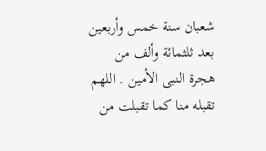شعبان سنة خمس وأربعين بعد ثلثمائة وألف من هجرة النبى الأمين . اللهم تقبله منا كما تقبلت من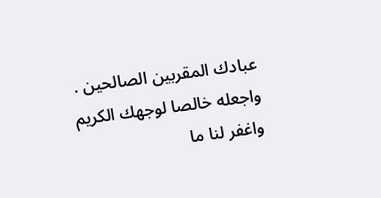عبادك المقربين الصالحين . واجعله خالصا لوجهك الكريم واغفر لنا ما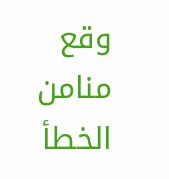وقع منامن الخطأ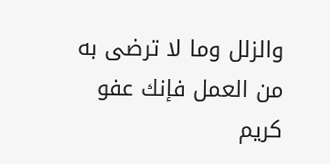والزلل وما لا ترضى به من العمل فإنك عفو کریم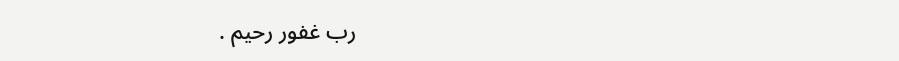رب غفور رحيم .